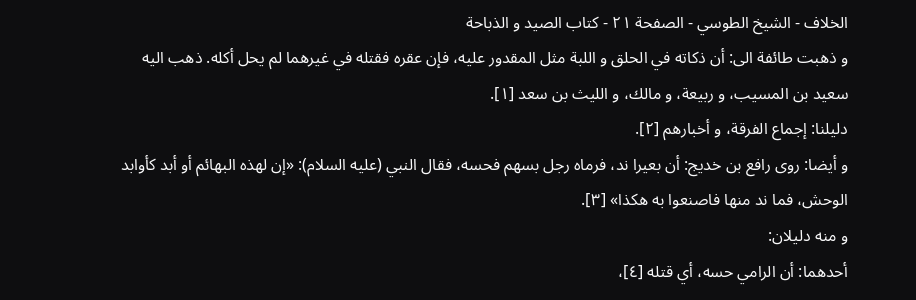الخلاف - الشيخ الطوسي - الصفحة ٢١ - كتاب الصيد و الذباحة
و ذهبت طائفة الى: أن ذكاته في الحلق و اللبة مثل المقدور عليه، فإن عقره فقتله في غيرهما لم يحل أكله. ذهب اليه سعيد بن المسيب، و ربيعة، و مالك، و الليث بن سعد [١].
دليلنا: إجماع الفرقة، و أخبارهم [٢].
و أيضا: روى رافع بن خديج: أن بعيرا ند، فرماه رجل بسهم فحسه، فقال النبي (عليه السلام): «إن لهذه البهائم أو أبد كأوابد الوحش، فما ند منها فاصنعوا به هكذا» [٣].
و منه دليلان:
أحدهما: أن الرامي حسه، أي قتله [٤]،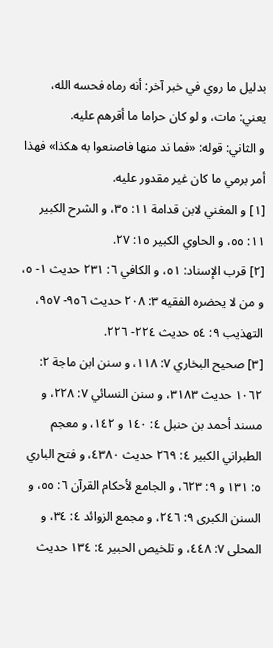بدليل ما روي في خبر آخر: أنه رماه فحسه الله، يعني: مات، و لو كان حراما ما أقرهم عليه.
و الثاني: قوله: «فما ند منها فاصنعوا به هكذا» فهذا أمر برمي ما كان غير مقدور عليه.
[١] و المغني لابن قدامة ١١: ٣٥، و الشرح الكبير ١١: ٥٥، و الحاوي الكبير ١٥: ٢٧.
[٢] قرب الإسناد: ٥١، و الكافي ٦: ٢٣١ حديث ١- ٥، و من لا يحضره الفقيه ٣: ٢٠٨ حديث ٩٥٦- ٩٥٧، التهذيب ٩: ٥٤ حديث ٢٢٤- ٢٢٦.
[٣] صحيح البخاري ٧: ١١٨، و سنن ابن ماجة ٢: ١٠٦٢ حديث ٣١٨٣، و سنن النسائي ٧: ٢٢٨، و مسند أحمد بن حنبل ٤: ١٤٠ و ١٤٢، و معجم الطبراني الكبير ٤: ٢٦٩ حديث ٤٣٨٠، و فتح الباري ٥: ١٣١ و ٩: ٦٢٣، و الجامع لأحكام القرآن ٦: ٥٥، و السنن الكبرى ٩: ٢٤٦، و مجمع الزوائد ٤: ٣٤، و المحلى ٧: ٤٤٨، و تلخيص الحبير ٤: ١٣٤ حديث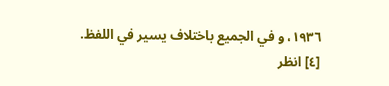١٩٣٦، و في الجميع باختلاف يسير في اللفظ.
[٤] انظر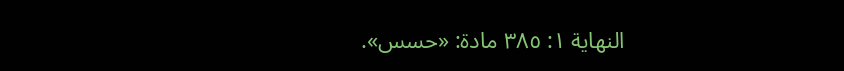النهاية ١: ٣٨٥ مادة: «حسس».